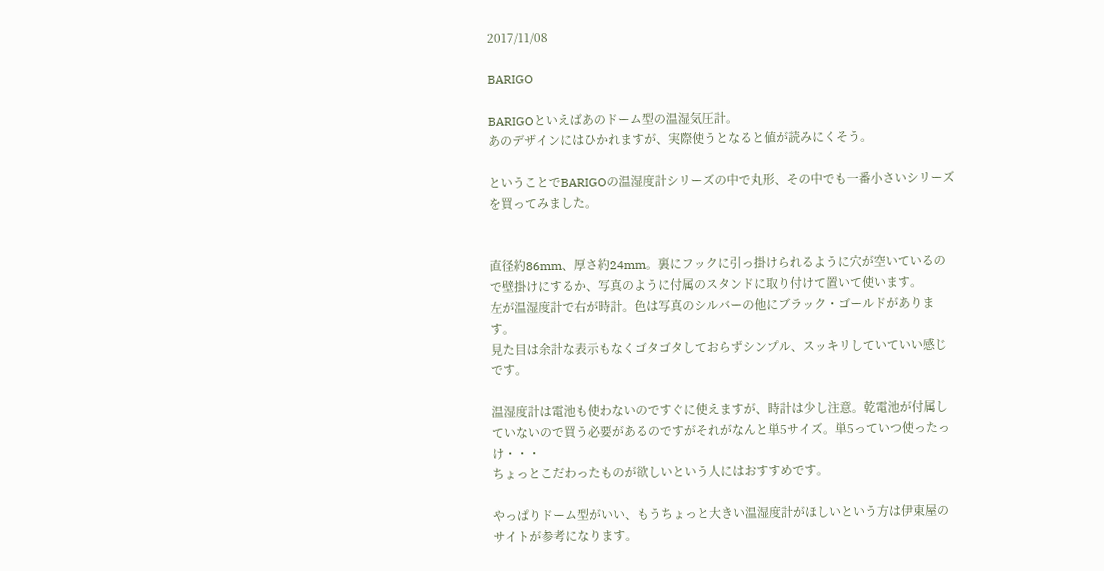2017/11/08

BARIGO

BARIGOといえばあのドーム型の温湿気圧計。
あのデザインにはひかれますが、実際使うとなると値が読みにくそう。

ということでBARIGOの温湿度計シリーズの中で丸形、その中でも一番小さいシリーズを買ってみました。


直径約86mm、厚さ約24mm。裏にフックに引っ掛けられるように穴が空いているので壁掛けにするか、写真のように付属のスタンドに取り付けて置いて使います。
左が温湿度計で右が時計。色は写真のシルバーの他にブラック・ゴールドがあります。
見た目は余計な表示もなくゴタゴタしておらずシンプル、スッキリしていていい感じです。

温湿度計は電池も使わないのですぐに使えますが、時計は少し注意。乾電池が付属していないので買う必要があるのですがそれがなんと単5サイズ。単5っていつ使ったっけ・・・
ちょっとこだわったものが欲しいという人にはおすすめです。

やっぱりドーム型がいい、もうちょっと大きい温湿度計がほしいという方は伊東屋のサイトが参考になります。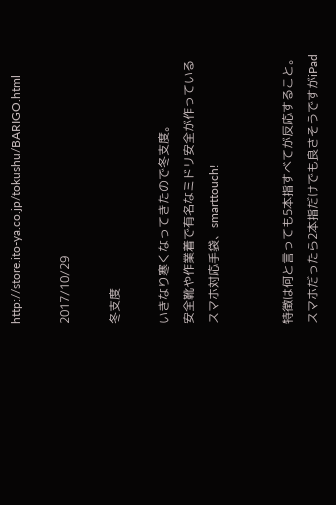http://store.ito-ya.co.jp/tokushu/BARIGO.html

2017/10/29

冬支度

いきなり寒くなってきたので冬支度。
安全靴や作業着で有名なミドリ安全が作っているスマホ対応手袋、smarttouch!


特徴は何と言っても5本指すべてが反応すること。
スマホだったら2本指だけでも良さそうですがiPad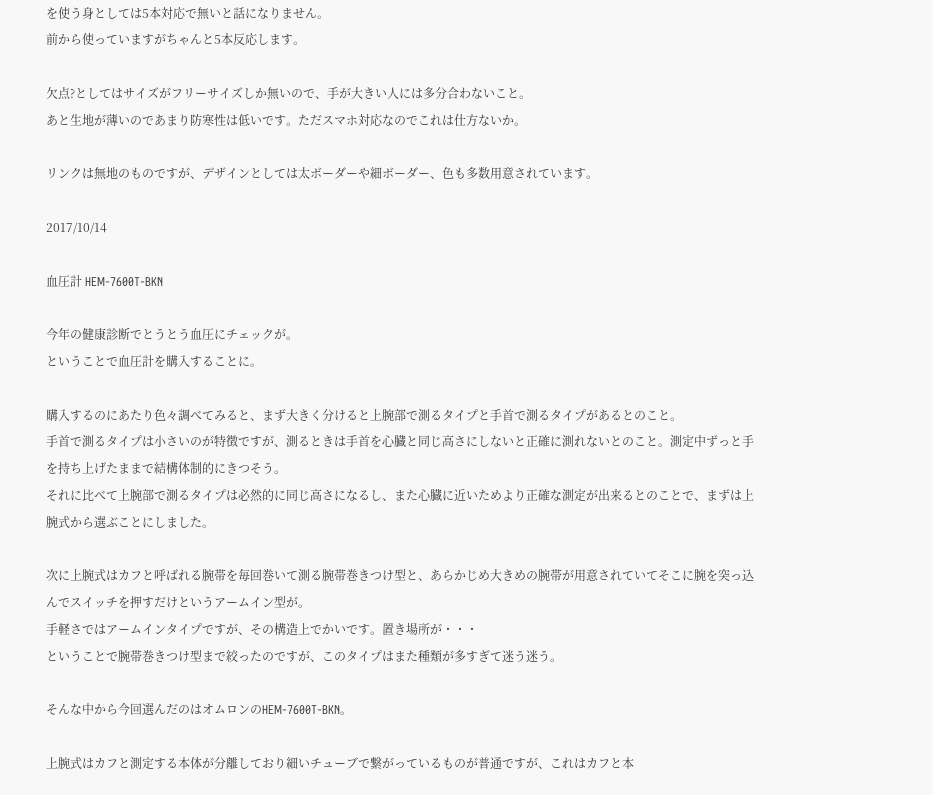を使う身としては5本対応で無いと話になりません。
前から使っていますがちゃんと5本反応します。

欠点?としてはサイズがフリーサイズしか無いので、手が大きい人には多分合わないこと。
あと生地が薄いのであまり防寒性は低いです。ただスマホ対応なのでこれは仕方ないか。

リンクは無地のものですが、デザインとしては太ボーダーや細ボーダー、色も多数用意されています。

2017/10/14

血圧計 HEM-7600T-BKN

今年の健康診断でとうとう血圧にチェックが。
ということで血圧計を購入することに。

購入するのにあたり色々調べてみると、まず大きく分けると上腕部で測るタイプと手首で測るタイプがあるとのこと。
手首で測るタイプは小さいのが特徴ですが、測るときは手首を心臓と同じ高さにしないと正確に測れないとのこと。測定中ずっと手を持ち上げたままで結構体制的にきつそう。
それに比べて上腕部で測るタイプは必然的に同じ高さになるし、また心臓に近いためより正確な測定が出来るとのことで、まずは上腕式から選ぶことにしました。

次に上腕式はカフと呼ばれる腕帯を毎回巻いて測る腕帯巻きつけ型と、あらかじめ大きめの腕帯が用意されていてそこに腕を突っ込んでスイッチを押すだけというアームイン型が。
手軽さではアームインタイプですが、その構造上でかいです。置き場所が・・・
ということで腕帯巻きつけ型まで絞ったのですが、このタイプはまた種類が多すぎて迷う迷う。

そんな中から今回選んだのはオムロンのHEM-7600T-BKN。

上腕式はカフと測定する本体が分離しており細いチューブで繋がっているものが普通ですが、これはカフと本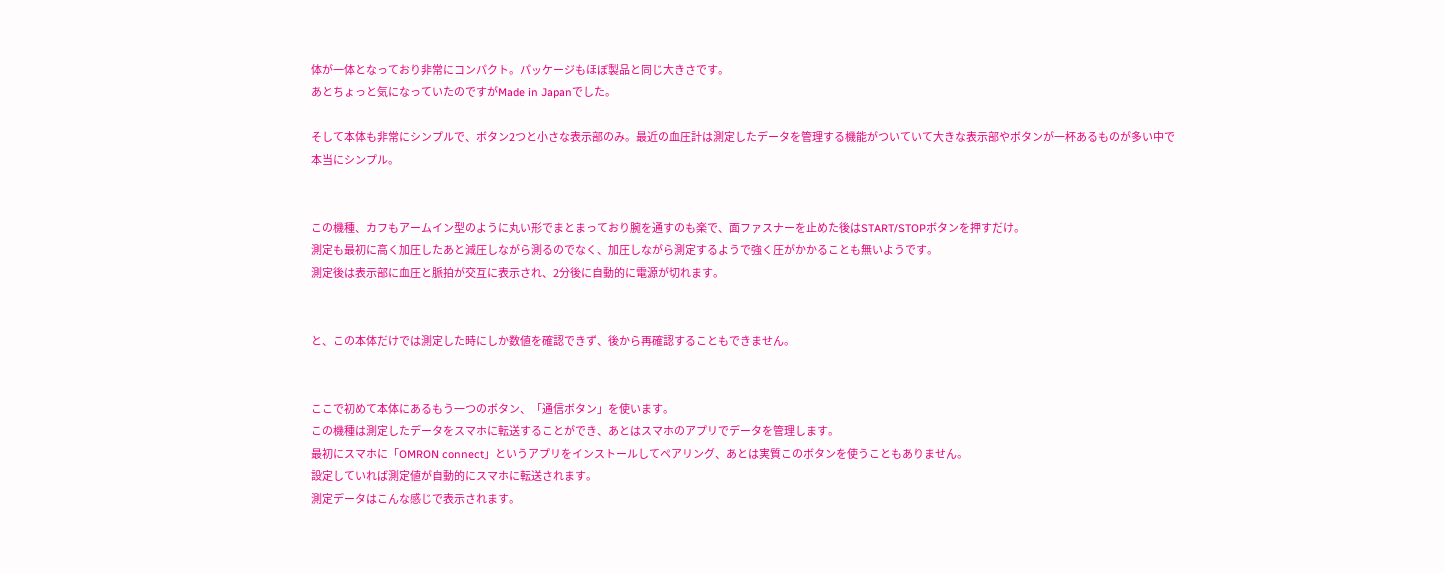体が一体となっており非常にコンパクト。パッケージもほぼ製品と同じ大きさです。
あとちょっと気になっていたのですがMade in Japanでした。

そして本体も非常にシンプルで、ボタン2つと小さな表示部のみ。最近の血圧計は測定したデータを管理する機能がついていて大きな表示部やボタンが一杯あるものが多い中で本当にシンプル。


この機種、カフもアームイン型のように丸い形でまとまっており腕を通すのも楽で、面ファスナーを止めた後はSTART/STOPボタンを押すだけ。
測定も最初に高く加圧したあと減圧しながら測るのでなく、加圧しながら測定するようで強く圧がかかることも無いようです。
測定後は表示部に血圧と脈拍が交互に表示され、2分後に自動的に電源が切れます。


と、この本体だけでは測定した時にしか数値を確認できず、後から再確認することもできません。


ここで初めて本体にあるもう一つのボタン、「通信ボタン」を使います。
この機種は測定したデータをスマホに転送することができ、あとはスマホのアプリでデータを管理します。
最初にスマホに「OMRON connect」というアプリをインストールしてペアリング、あとは実質このボタンを使うこともありません。
設定していれば測定値が自動的にスマホに転送されます。
測定データはこんな感じで表示されます。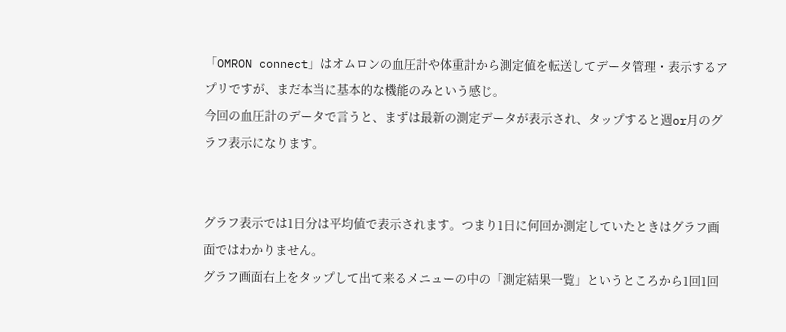「OMRON connect」はオムロンの血圧計や体重計から測定値を転送してデータ管理・表示するアプリですが、まだ本当に基本的な機能のみという感じ。
今回の血圧計のデータで言うと、まずは最新の測定データが表示され、タップすると週or月のグラフ表示になります。


グラフ表示では1日分は平均値で表示されます。つまり1日に何回か測定していたときはグラフ画面ではわかりません。
グラフ画面右上をタップして出て来るメニューの中の「測定結果一覧」というところから1回1回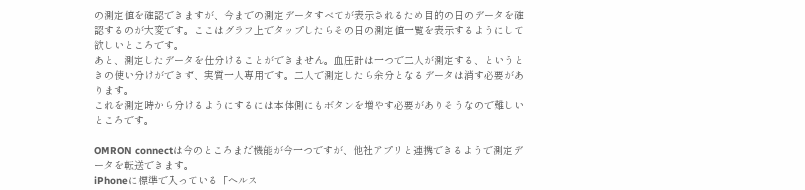の測定値を確認できますが、今までの測定データすべてが表示されるため目的の日のデータを確認するのが大変です。ここはグラフ上でタップしたらその日の測定値一覧を表示するようにして欲しいところです。
あと、測定したデータを仕分けることができません。血圧計は一つで二人が測定する、というときの使い分けができず、実質一人専用です。二人で測定したら余分となるデータは消す必要があります。
これを測定時から分けるようにするには本体側にもボタンを増やす必要がありそうなので難しいところです。

OMRON connectは今のところまだ機能が今一つですが、他社アプリと連携できるようで測定データを転送できます。
iPhoneに標準で入っている「ヘルス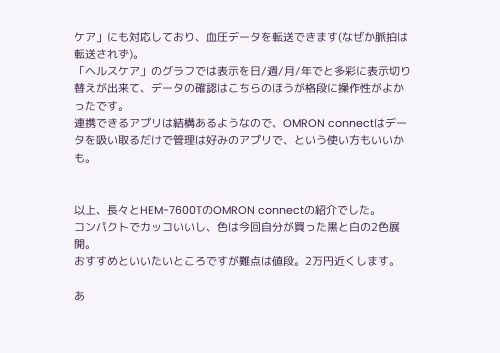ケア」にも対応しており、血圧データを転送できます(なぜか脈拍は転送されず)。
「ヘルスケア」のグラフでは表示を日/週/月/年でと多彩に表示切り替えが出来て、データの確認はこちらのほうが格段に操作性がよかったです。
連携できるアプリは結構あるようなので、OMRON connectはデータを吸い取るだけで管理は好みのアプリで、という使い方もいいかも。


以上、長々とHEM-7600TのOMRON connectの紹介でした。
コンパクトでカッコいいし、色は今回自分が買った黒と白の2色展開。
おすすめといいたいところですが難点は値段。2万円近くします。

あ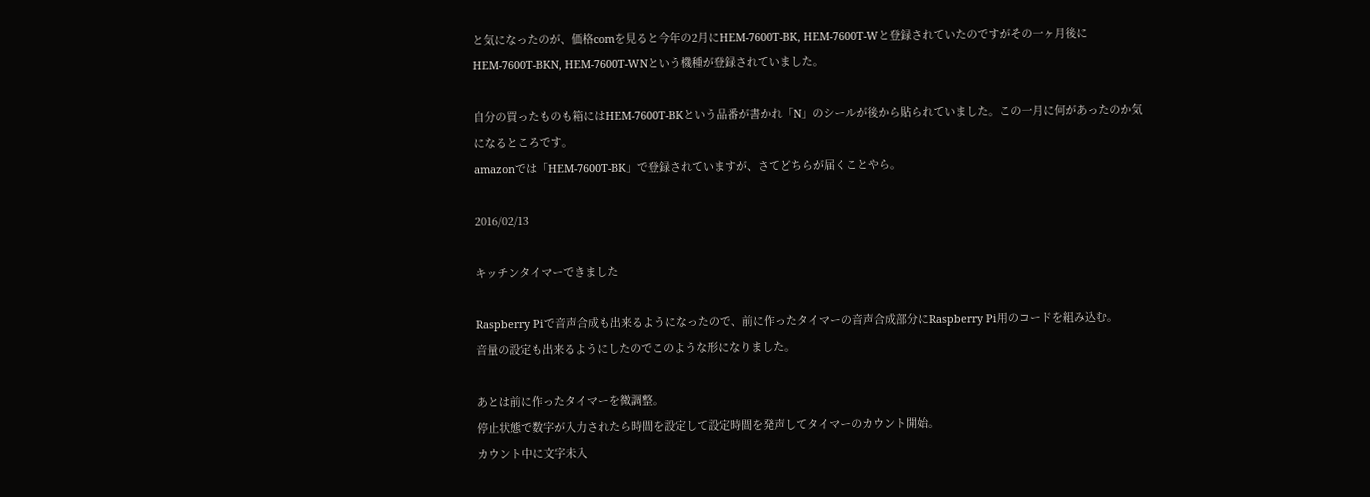と気になったのが、価格comを見ると今年の2月にHEM-7600T-BK, HEM-7600T-Wと登録されていたのですがその一ヶ月後にHEM-7600T-BKN, HEM-7600T-WNという機種が登録されていました。

自分の買ったものも箱にはHEM-7600T-BKという品番が書かれ「N」のシールが後から貼られていました。この一月に何があったのか気になるところです。
amazonでは「HEM-7600T-BK」で登録されていますが、さてどちらが届くことやら。

2016/02/13

キッチンタイマーできました

Raspberry Piで音声合成も出来るようになったので、前に作ったタイマーの音声合成部分にRaspberry Pi用のコードを組み込む。
音量の設定も出来るようにしたのでこのような形になりました。

あとは前に作ったタイマーを微調整。
停止状態で数字が入力されたら時間を設定して設定時間を発声してタイマーのカウント開始。
カウント中に文字未入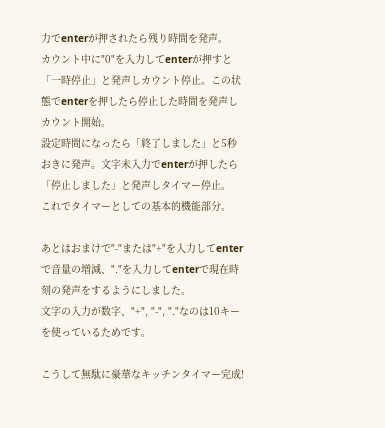力でenterが押されたら残り時間を発声。
カウント中に"0"を入力してenterが押すと「一時停止」と発声しカウント停止。この状態でenterを押したら停止した時間を発声しカウント開始。
設定時間になったら「終了しました」と5秒おきに発声。文字未入力でenterが押したら「停止しました」と発声しタイマー停止。
これでタイマーとしての基本的機能部分。

あとはおまけで"-"または"+"を入力してenterで音量の増減、"."を入力してenterで現在時刻の発声をするようにしました。
文字の入力が数字、"+", "-", "."なのは10キーを使っているためです。

こうして無駄に豪華なキッチンタイマー完成!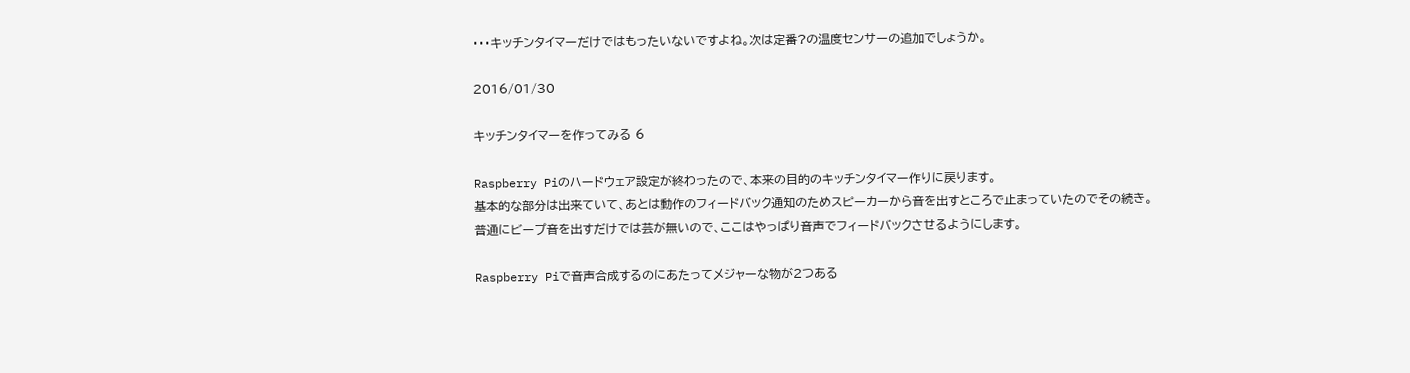・・・キッチンタイマーだけではもったいないですよね。次は定番?の温度センサーの追加でしょうか。

2016/01/30

キッチンタイマーを作ってみる 6

Raspberry Piのハードウェア設定が終わったので、本来の目的のキッチンタイマー作りに戻ります。
基本的な部分は出来ていて、あとは動作のフィードバック通知のためスピーカーから音を出すところで止まっていたのでその続き。
普通にビープ音を出すだけでは芸が無いので、ここはやっぱり音声でフィードバックさせるようにします。

Raspberry Piで音声合成するのにあたってメジャーな物が2つある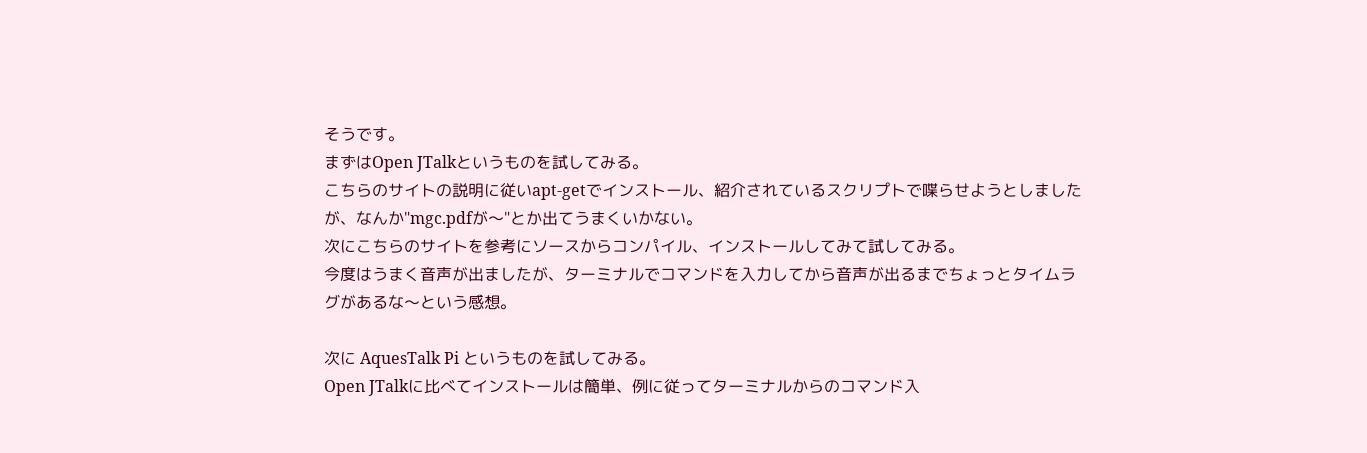そうです。
まずはOpen JTalkというものを試してみる。
こちらのサイトの説明に従いapt-getでインストール、紹介されているスクリプトで喋らせようとしましたが、なんか"mgc.pdfが〜"とか出てうまくいかない。
次にこちらのサイトを参考にソースからコンパイル、インストールしてみて試してみる。
今度はうまく音声が出ましたが、ターミナルでコマンドを入力してから音声が出るまでちょっとタイムラグがあるな〜という感想。

次に AquesTalk Pi というものを試してみる。
Open JTalkに比べてインストールは簡単、例に従ってターミナルからのコマンド入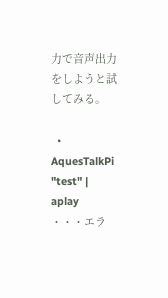力で音声出力をしようと試してみる。

  • AquesTalkPi "test" | aplay
・・・エラ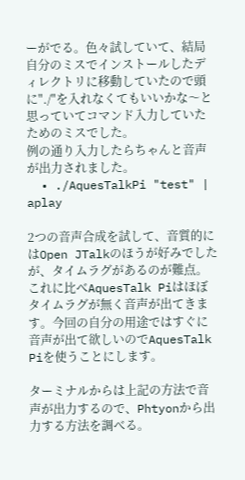ーがでる。色々試していて、結局自分のミスでインストールしたディレクトリに移動していたので頭に"./"を入れなくてもいいかな〜と思っていてコマンド入力していたためのミスでした。
例の通り入力したらちゃんと音声が出力されました。
  • ./AquesTalkPi "test" | aplay

2つの音声合成を試して、音質的にはOpen JTalkのほうが好みでしたが、タイムラグがあるのが難点。
これに比べAquesTalk Piはほぼタイムラグが無く音声が出てきます。今回の自分の用途ではすぐに音声が出て欲しいのでAquesTalk Piを使うことにします。

ターミナルからは上記の方法で音声が出力するので、Phtyonから出力する方法を調べる。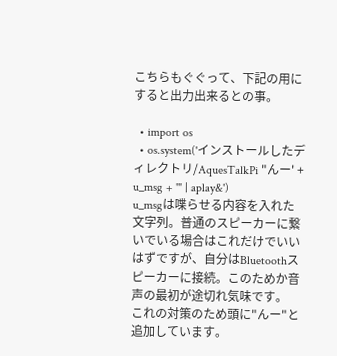こちらもぐぐって、下記の用にすると出力出来るとの事。

  • import os
  • os.system('インストールしたディレクトリ/AquesTalkPi "んー' + u_msg + '" | aplay&')
u_msgは喋らせる内容を入れた文字列。普通のスピーカーに繋いでいる場合はこれだけでいいはずですが、自分はBluetoothスピーカーに接続。このためか音声の最初が途切れ気味です。
これの対策のため頭に"んー"と追加しています。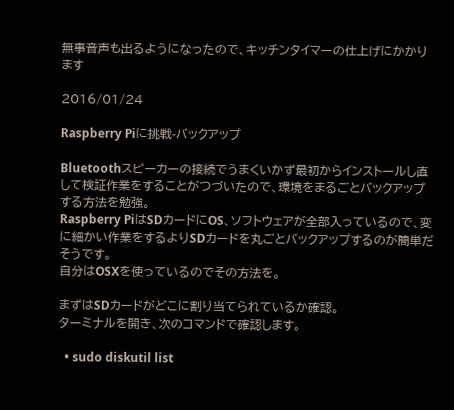無事音声も出るようになったので、キッチンタイマーの仕上げにかかります

2016/01/24

Raspberry Piに挑戦-バックアップ

Bluetoothスピーカーの接続でうまくいかず最初からインストールし直して検証作業をすることがつづいたので、環境をまるごとバックアップする方法を勉強。
Raspberry PiはSDカードにOS、ソフトウェアが全部入っているので、変に細かい作業をするよりSDカードを丸ごとバックアップするのが簡単だそうです。
自分はOSXを使っているのでその方法を。

まずはSDカードがどこに割り当てられているか確認。
ターミナルを開き、次のコマンドで確認します。

  • sudo diskutil list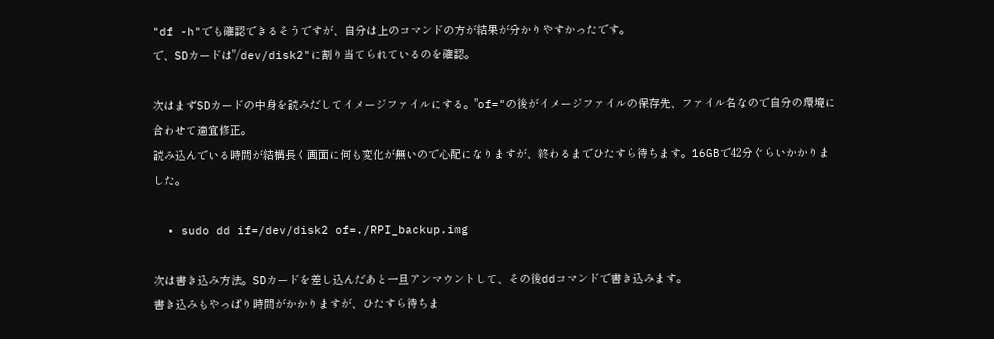"df -h"でも確認できるそうですが、自分は上のコマンドの方が結果が分かりやすかったです。
で、SDカードは"/dev/disk2"に割り当てられているのを確認。

次はまずSDカードの中身を読みだしてイメージファイルにする。"of="の後がイメージファイルの保存先、ファイル名なので自分の環境に合わせて適宜修正。
読み込んでいる時間が結構長く画面に何も変化が無いので心配になりますが、終わるまでひたすら待ちます。16GBで42分ぐらいかかりました。

  • sudo dd if=/dev/disk2 of=./RPI_backup.img

次は書き込み方法。SDカードを差し込んだあと一旦アンマウントして、その後ddコマンドで書き込みます。
書き込みもやっぱり時間がかかりますが、ひたすら待ちま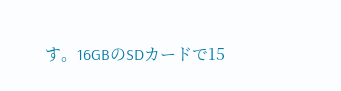す。16GBのSDカードで15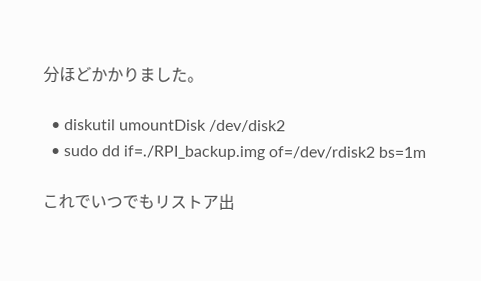分ほどかかりました。

  • diskutil umountDisk /dev/disk2
  • sudo dd if=./RPI_backup.img of=/dev/rdisk2 bs=1m

これでいつでもリストア出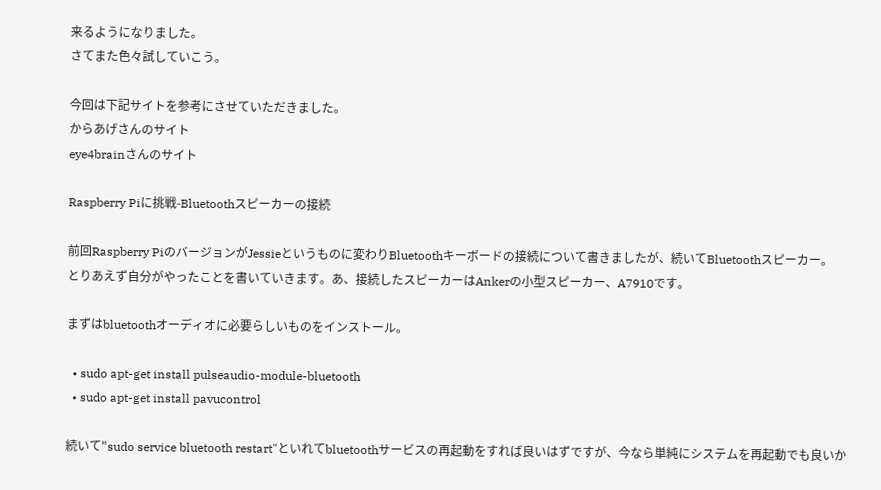来るようになりました。
さてまた色々試していこう。

今回は下記サイトを参考にさせていただきました。
からあげさんのサイト
eye4brainさんのサイト

Raspberry Piに挑戦-Bluetoothスピーカーの接続

前回Raspberry PiのバージョンがJessieというものに変わりBluetoothキーボードの接続について書きましたが、続いてBluetoothスピーカー。
とりあえず自分がやったことを書いていきます。あ、接続したスピーカーはAnkerの小型スピーカー、A7910です。

まずはbluetoothオーディオに必要らしいものをインストール。

  • sudo apt-get install pulseaudio-module-bluetooth
  • sudo apt-get install pavucontrol

続いて"sudo service bluetooth restart"といれてbluetoothサービスの再起動をすれば良いはずですが、今なら単純にシステムを再起動でも良いか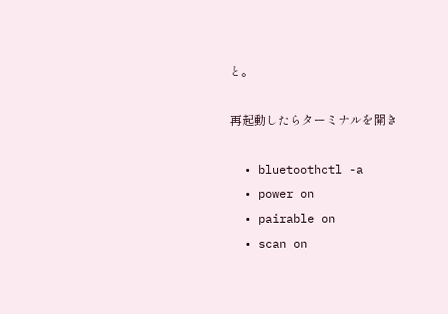と。

再起動したらターミナルを開き

  • bluetoothctl -a
  • power on
  • pairable on
  • scan on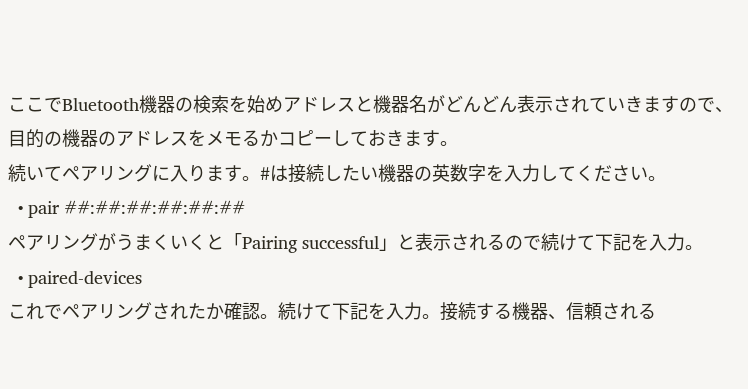ここでBluetooth機器の検索を始めアドレスと機器名がどんどん表示されていきますので、目的の機器のアドレスをメモるかコピーしておきます。
続いてペアリングに入ります。#は接続したい機器の英数字を入力してください。
  • pair ##:##:##:##:##:##
ペアリングがうまくいくと「Pairing successful」と表示されるので続けて下記を入力。
  • paired-devices
これでペアリングされたか確認。続けて下記を入力。接続する機器、信頼される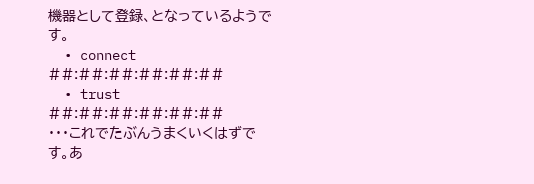機器として登録、となっているようです。
  • connect ##:##:##:##:##:##
  • trust ##:##:##:##:##:##
・・・これでたぶんうまくいくはずです。あ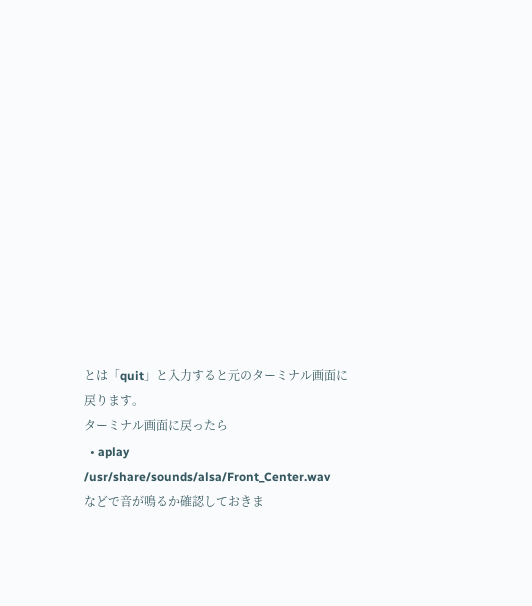とは「quit」と入力すると元のターミナル画面に戻ります。
ターミナル画面に戻ったら
  • aplay /usr/share/sounds/alsa/Front_Center.wav
などで音が鳴るか確認しておきま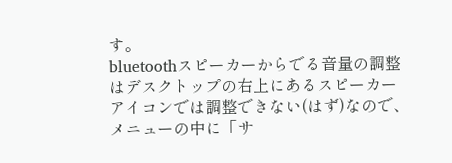す。
bluetoothスピーカーからでる音量の調整はデスクトップの右上にあるスピーカーアイコンでは調整できない(はず)なので、メニューの中に「サ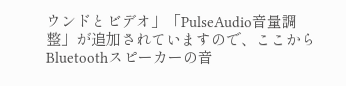ウンドとビデオ」「PulseAudio音量調整」が追加されていますので、ここからBluetoothスピーカーの音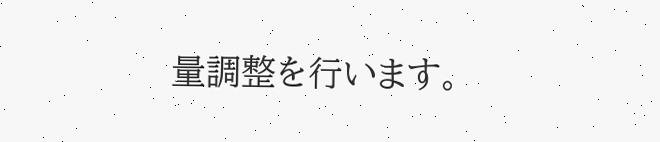量調整を行います。